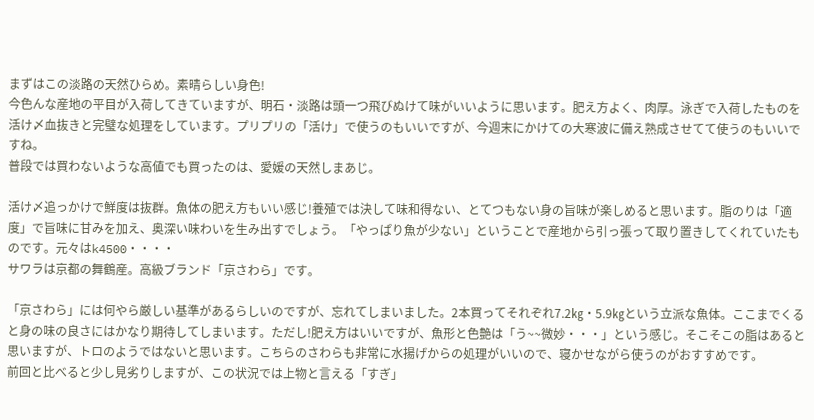まずはこの淡路の天然ひらめ。素晴らしい身色!
今色んな産地の平目が入荷してきていますが、明石・淡路は頭一つ飛びぬけて味がいいように思います。肥え方よく、肉厚。泳ぎで入荷したものを活け〆血抜きと完璧な処理をしています。プリプリの「活け」で使うのもいいですが、今週末にかけての大寒波に備え熟成させてて使うのもいいですね。
普段では買わないような高値でも買ったのは、愛媛の天然しまあじ。

活け〆追っかけで鮮度は抜群。魚体の肥え方もいい感じ!養殖では決して味和得ない、とてつもない身の旨味が楽しめると思います。脂のりは「適度」で旨味に甘みを加え、奥深い味わいを生み出すでしょう。「やっぱり魚が少ない」ということで産地から引っ張って取り置きしてくれていたものです。元々はk4500・・・・
サワラは京都の舞鶴産。高級ブランド「京さわら」です。

「京さわら」には何やら厳しい基準があるらしいのですが、忘れてしまいました。2本買ってそれぞれ7.2㎏・5.9㎏という立派な魚体。ここまでくると身の味の良さにはかなり期待してしまいます。ただし!肥え方はいいですが、魚形と色艶は「う~~微妙・・・」という感じ。そこそこの脂はあると思いますが、トロのようではないと思います。こちらのさわらも非常に水揚げからの処理がいいので、寝かせながら使うのがおすすめです。
前回と比べると少し見劣りしますが、この状況では上物と言える「すぎ」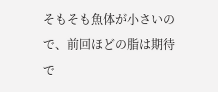そもそも魚体が小さいので、前回ほどの脂は期待で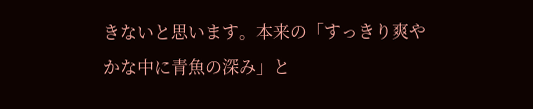きないと思います。本来の「すっきり爽やかな中に青魚の深み」と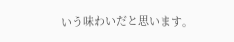いう味わいだと思います。